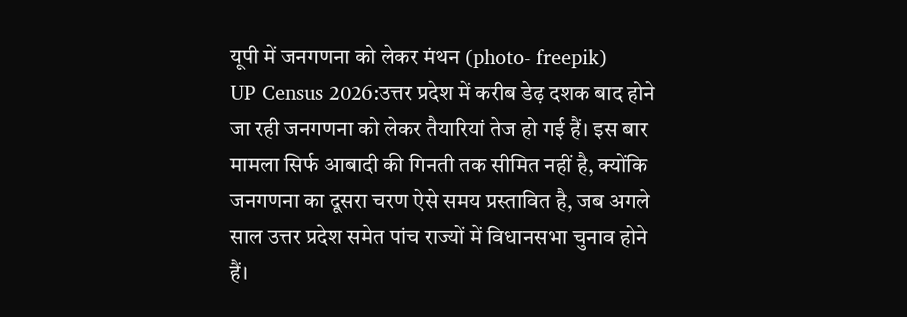यूपी में जनगणना को लेकर मंथन (photo- freepik)
UP Census 2026:उत्तर प्रदेश में करीब डेढ़ दशक बाद होने जा रही जनगणना को लेकर तैयारियां तेज हो गई हैं। इस बार मामला सिर्फ आबादी की गिनती तक सीमित नहीं है, क्योंकि जनगणना का दूसरा चरण ऐसे समय प्रस्तावित है, जब अगले साल उत्तर प्रदेश समेत पांच राज्यों में विधानसभा चुनाव होने हैं।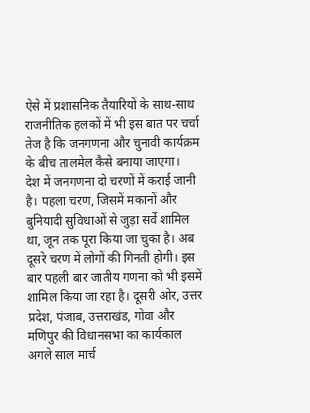ऐसे में प्रशासनिक तैयारियों के साथ-साथ राजनीतिक हलकों में भी इस बात पर चर्चा तेज है कि जनगणना और चुनावी कार्यक्रम के बीच तालमेल कैसे बनाया जाएगा।
देश में जनगणना दो चरणों में कराई जानी है। पहला चरण, जिसमें मकानों और बुनियादी सुविधाओं से जुड़ा सर्वे शामिल था, जून तक पूरा किया जा चुका है। अब दूसरे चरण में लोगों की गिनती होगी। इस बार पहली बार जातीय गणना को भी इसमें शामिल किया जा रहा है। दूसरी ओर, उत्तर प्रदेश, पंजाब, उत्तराखंड, गोवा और मणिपुर की विधानसभा का कार्यकाल अगले साल मार्च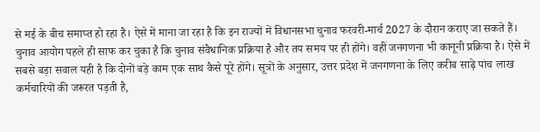से मई के बीच समाप्त हो रहा है। ऐसे में माना जा रहा है कि इन राज्यों में विधानसभा चुनाव फरवरी-मार्च 2027 के दौरान कराए जा सकते हैं।
चुनाव आयोग पहले ही साफ कर चुका है कि चुनाव संवैधानिक प्रक्रिया है और तय समय पर ही होंगे। वहीं जनगणना भी कानूनी प्रक्रिया है। ऐसे में सबसे बड़ा सवाल यही है कि दोनों बड़े काम एक साथ कैसे पूरे होंगे। सूत्रों के अनुसार, उत्तर प्रदेश में जनगणना के लिए करीब साढ़े पांच लाख कर्मचारियों की जरूरत पड़ती है,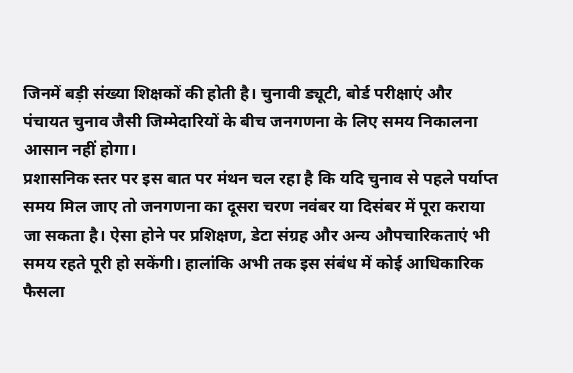जिनमें बड़ी संख्या शिक्षकों की होती है। चुनावी ड्यूटी, बोर्ड परीक्षाएं और पंचायत चुनाव जैसी जिम्मेदारियों के बीच जनगणना के लिए समय निकालना आसान नहीं होगा।
प्रशासनिक स्तर पर इस बात पर मंथन चल रहा है कि यदि चुनाव से पहले पर्याप्त समय मिल जाए तो जनगणना का दूसरा चरण नवंबर या दिसंबर में पूरा कराया जा सकता है। ऐसा होने पर प्रशिक्षण, डेटा संग्रह और अन्य औपचारिकताएं भी समय रहते पूरी हो सकेंगी। हालांकि अभी तक इस संबंध में कोई आधिकारिक फैसला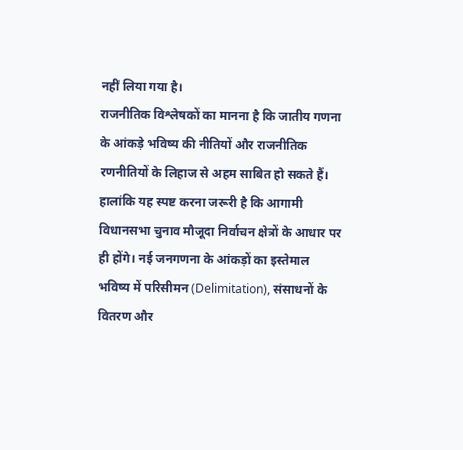नहीं लिया गया है।
राजनीतिक विश्लेषकों का मानना है कि जातीय गणना के आंकड़े भविष्य की नीतियों और राजनीतिक रणनीतियों के लिहाज से अहम साबित हो सकते हैं। हालांकि यह स्पष्ट करना जरूरी है कि आगामी विधानसभा चुनाव मौजूदा निर्वाचन क्षेत्रों के आधार पर ही होंगे। नई जनगणना के आंकड़ों का इस्तेमाल भविष्य में परिसीमन (Delimitation), संसाधनों के वितरण और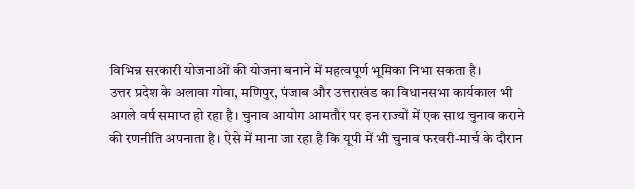विभिन्न सरकारी योजनाओं की योजना बनाने में महत्वपूर्ण भूमिका निभा सकता है।
उत्तर प्रदेश के अलावा गोवा, मणिपुर, पंजाब और उत्तराखंड का विधानसभा कार्यकाल भी अगले वर्ष समाप्त हो रहा है। चुनाव आयोग आमतौर पर इन राज्यों में एक साथ चुनाव कराने की रणनीति अपनाता है। ऐसे में माना जा रहा है कि यूपी में भी चुनाव फरवरी-मार्च के दौरान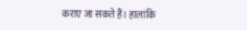कराए जा सकते हैं। हालांकि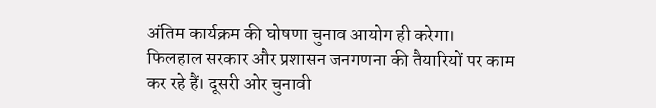अंतिम कार्यक्रम की घोषणा चुनाव आयोग ही करेगा।
फिलहाल सरकार और प्रशासन जनगणना की तैयारियों पर काम कर रहे हैं। दूसरी ओर चुनावी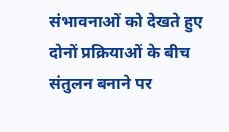संभावनाओं को देखते हुए दोनों प्रक्रियाओं के बीच संतुलन बनाने पर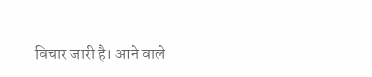विचार जारी है। आने वाले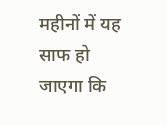महीनों में यह साफ हो जाएगा कि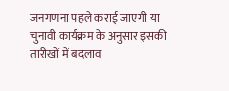जनगणना पहले कराई जाएगी या चुनावी कार्यक्रम के अनुसार इसकी तारीखों में बदलाव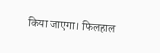किया जाएगा। फिलहाल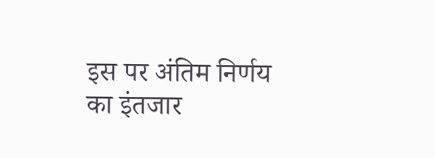इस पर अंतिम निर्णय का इंतजार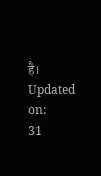है।
Updated on:
31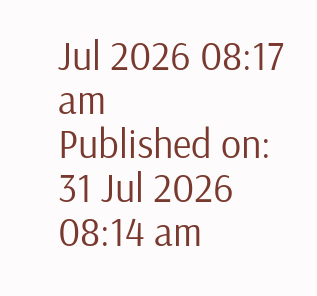Jul 2026 08:17 am
Published on:
31 Jul 2026 08:14 am